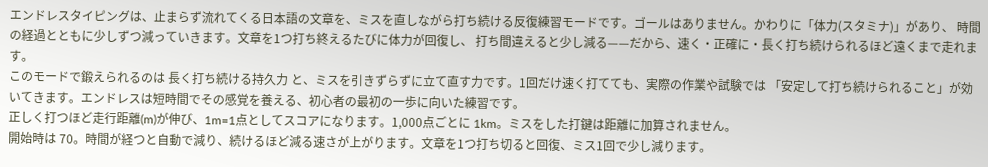エンドレスタイピングは、止まらず流れてくる日本語の文章を、ミスを直しながら打ち続ける反復練習モードです。ゴールはありません。かわりに「体力(スタミナ)」があり、 時間の経過とともに少しずつ減っていきます。文章を1つ打ち終えるたびに体力が回復し、 打ち間違えると少し減る——だから、速く・正確に・長く打ち続けられるほど遠くまで走れます。
このモードで鍛えられるのは 長く打ち続ける持久力 と、ミスを引きずらずに立て直す力です。1回だけ速く打てても、実際の作業や試験では 「安定して打ち続けられること」が効いてきます。エンドレスは短時間でその感覚を養える、初心者の最初の一歩に向いた練習です。
正しく打つほど走行距離(m)が伸び、1m=1点としてスコアになります。1,000点ごとに 1km。ミスをした打鍵は距離に加算されません。
開始時は 70。時間が経つと自動で減り、続けるほど減る速さが上がります。文章を1つ打ち切ると回復、ミス1回で少し減ります。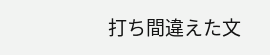打ち間違えた文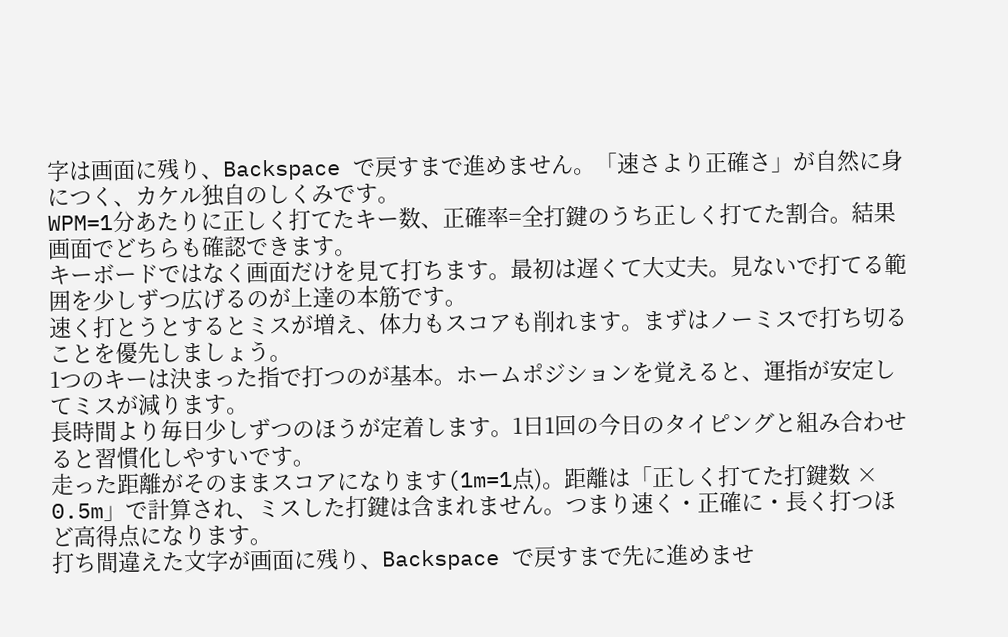字は画面に残り、Backspace で戻すまで進めません。「速さより正確さ」が自然に身につく、カケル独自のしくみです。
WPM=1分あたりに正しく打てたキー数、正確率=全打鍵のうち正しく打てた割合。結果画面でどちらも確認できます。
キーボードではなく画面だけを見て打ちます。最初は遅くて大丈夫。見ないで打てる範囲を少しずつ広げるのが上達の本筋です。
速く打とうとするとミスが増え、体力もスコアも削れます。まずはノーミスで打ち切ることを優先しましょう。
1つのキーは決まった指で打つのが基本。ホームポジションを覚えると、運指が安定してミスが減ります。
長時間より毎日少しずつのほうが定着します。1日1回の今日のタイピングと組み合わせると習慣化しやすいです。
走った距離がそのままスコアになります(1m=1点)。距離は「正しく打てた打鍵数 × 0.5m」で計算され、ミスした打鍵は含まれません。つまり速く・正確に・長く打つほど高得点になります。
打ち間違えた文字が画面に残り、Backspace で戻すまで先に進めませ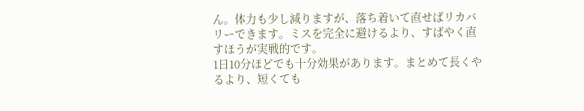ん。体力も少し減りますが、落ち着いて直せばリカバリーできます。ミスを完全に避けるより、すばやく直すほうが実戦的です。
1日10分ほどでも十分効果があります。まとめて長くやるより、短くても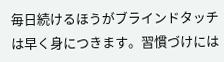毎日続けるほうがブラインドタッチは早く身につきます。習慣づけには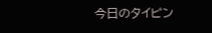今日のタイピン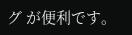グ が便利です。